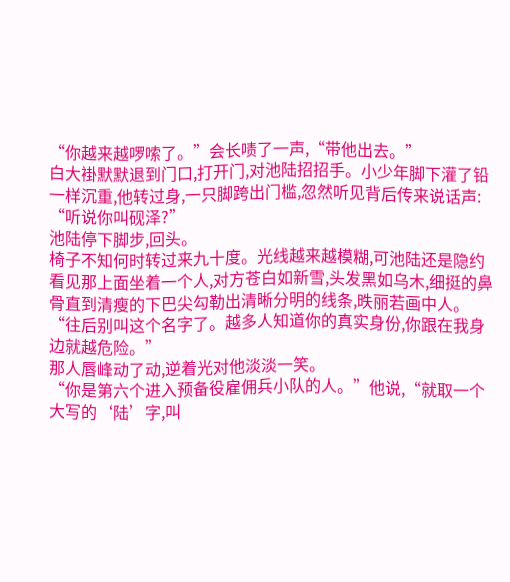“你越来越啰嗦了。”会长啧了一声,“带他出去。”
白大褂默默退到门口,打开门,对池陆招招手。小少年脚下灌了铅一样沉重,他转过身,一只脚跨出门槛,忽然听见背后传来说话声:
“听说你叫砚泽?”
池陆停下脚步,回头。
椅子不知何时转过来九十度。光线越来越模糊,可池陆还是隐约看见那上面坐着一个人,对方苍白如新雪,头发黑如乌木,细挺的鼻骨直到清瘦的下巴尖勾勒出清晰分明的线条,昳丽若画中人。
“往后别叫这个名字了。越多人知道你的真实身份,你跟在我身边就越危险。”
那人唇峰动了动,逆着光对他淡淡一笑。
“你是第六个进入预备役雇佣兵小队的人。”他说,“就取一个大写的‘陆’字,叫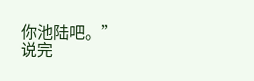你池陆吧。”
说完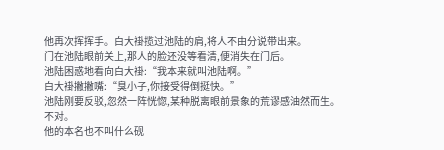他再次挥挥手。白大褂揽过池陆的肩,将人不由分说带出来。
门在池陆眼前关上,那人的脸还没等看清,便消失在门后。
池陆困惑地看向白大褂:“我本来就叫池陆啊。”
白大褂撇撇嘴:“臭小子,你接受得倒挺快。”
池陆刚要反驳,忽然一阵恍惚,某种脱离眼前景象的荒谬感油然而生。
不对。
他的本名也不叫什么砚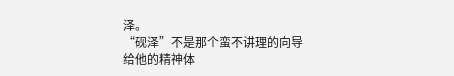泽。
“砚泽”不是那个蛮不讲理的向导给他的精神体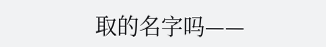取的名字吗——